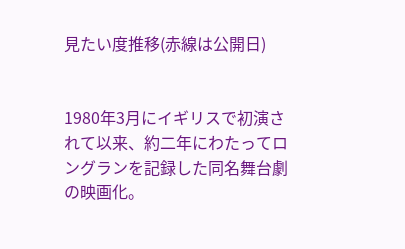見たい度推移(赤線は公開日)


1980年3月にイギリスで初演されて以来、約二年にわたってロングランを記録した同名舞台劇の映画化。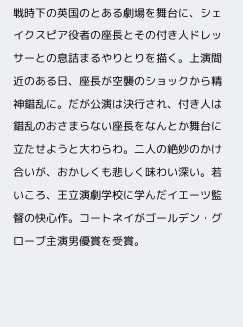戦時下の英国のとある劇場を舞台に、シェイクスピア役者の座長とその付き人ドレッサーとの息詰まるやりとりを描く。上演間近のある日、座長が空襲のショックから精神錯乱に。だが公演は決行され、付き人は錯乱のおさまらない座長をなんとか舞台に立たせようと大わらわ。二人の絶妙のかけ合いが、おかしくも悲しく味わい深い。若いころ、王立演劇学校に学んだイエーツ監督の快心作。コートネイがゴールデン・グローブ主演男優賞を受賞。